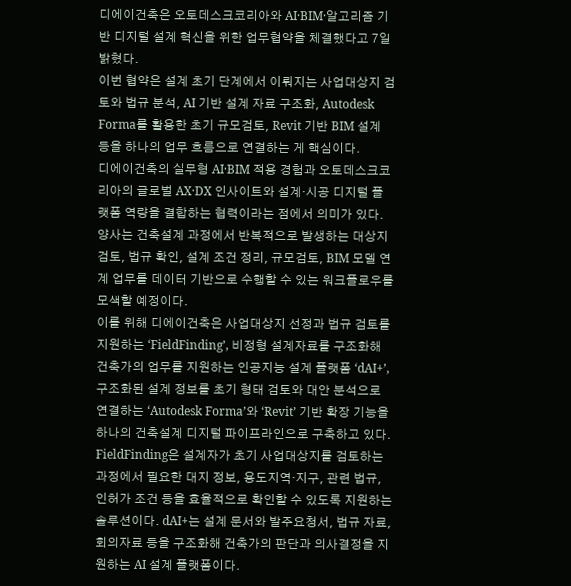디에이건축은 오토데스크코리아와 AI·BIM·알고리즘 기반 디지털 설계 혁신을 위한 업무협약을 체결했다고 7일 밝혔다.
이번 협약은 설계 초기 단계에서 이뤄지는 사업대상지 검토와 법규 분석, AI 기반 설계 자료 구조화, Autodesk Forma를 활용한 초기 규모검토, Revit 기반 BIM 설계 등을 하나의 업무 흐름으로 연결하는 게 핵심이다.
디에이건축의 실무형 AI·BIM 적용 경험과 오토데스크코리아의 글로벌 AX·DX 인사이트와 설계·시공 디지털 플랫폼 역량을 결합하는 협력이라는 점에서 의미가 있다.
양사는 건축설계 과정에서 반복적으로 발생하는 대상지 검토, 법규 확인, 설계 조건 정리, 규모검토, BIM 모델 연계 업무를 데이터 기반으로 수행할 수 있는 워크플로우를 모색할 예정이다.
이를 위해 디에이건축은 사업대상지 선정과 법규 검토를 지원하는 ‘FieldFinding’, 비정형 설계자료를 구조화해 건축가의 업무를 지원하는 인공지능 설계 플랫폼 ‘dAI+’, 구조화된 설계 정보를 초기 형태 검토와 대안 분석으로 연결하는 ‘Autodesk Forma’와 ‘Revit’ 기반 확장 기능을 하나의 건축설계 디지털 파이프라인으로 구축하고 있다.
FieldFinding은 설계자가 초기 사업대상지를 검토하는 과정에서 필요한 대지 정보, 용도지역·지구, 관련 법규, 인허가 조건 등을 효율적으로 확인할 수 있도록 지원하는 솔루션이다. dAI+는 설계 문서와 발주요청서, 법규 자료, 회의자료 등을 구조화해 건축가의 판단과 의사결정을 지원하는 AI 설계 플랫폼이다.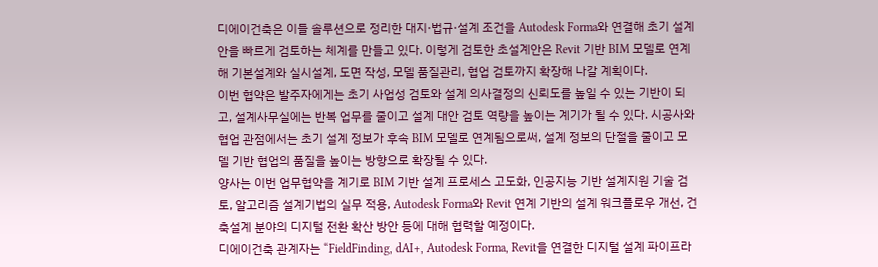디에이건축은 이들 솔루션으로 정리한 대지·법규·설계 조건을 Autodesk Forma와 연결해 초기 설계안을 빠르게 검토하는 체계를 만들고 있다. 이렇게 검토한 초설계안은 Revit 기반 BIM 모델로 연계해 기본설계와 실시설계, 도면 작성, 모델 품질관리, 협업 검토까지 확장해 나갈 계획이다.
이번 협약은 발주자에게는 초기 사업성 검토와 설계 의사결정의 신뢰도를 높일 수 있는 기반이 되고, 설계사무실에는 반복 업무를 줄이고 설계 대안 검토 역량을 높이는 계기가 될 수 있다. 시공사와 협업 관점에서는 초기 설계 정보가 후속 BIM 모델로 연계됨으로써, 설계 정보의 단절을 줄이고 모델 기반 협업의 품질을 높이는 방향으로 확장될 수 있다.
양사는 이번 업무협약을 계기로 BIM 기반 설계 프로세스 고도화, 인공지능 기반 설계지원 기술 검토, 알고리즘 설계기법의 실무 적용, Autodesk Forma와 Revit 연계 기반의 설계 워크플로우 개선, 건축설계 분야의 디지털 전환 확산 방안 등에 대해 협력할 예정이다.
디에이건축 관계자는 “FieldFinding, dAI+, Autodesk Forma, Revit을 연결한 디지털 설계 파이프라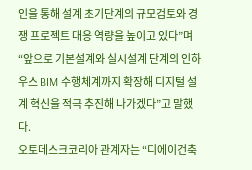인을 통해 설계 초기단계의 규모검토와 경쟁 프로젝트 대응 역량을 높이고 있다”며 “앞으로 기본설계와 실시설계 단계의 인하우스 BIM 수행체계까지 확장해 디지털 설계 혁신을 적극 추진해 나가겠다”고 말했다.
오토데스크코리아 관계자는 “디에이건축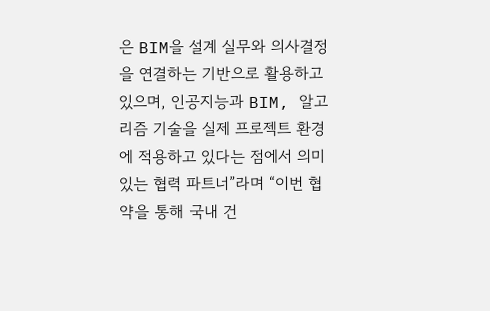은 BIM을 설계 실무와 의사결정을 연결하는 기반으로 활용하고 있으며, 인공지능과 BIM, 알고리즘 기술을 실제 프로젝트 환경에 적용하고 있다는 점에서 의미 있는 협력 파트너”라며 “이번 협약을 통해 국내 건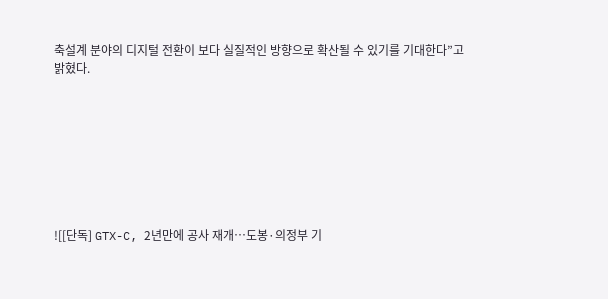축설계 분야의 디지털 전환이 보다 실질적인 방향으로 확산될 수 있기를 기대한다”고 밝혔다.








![[단독] GTX-C, 2년만에 공사 재개…도봉·의정부 기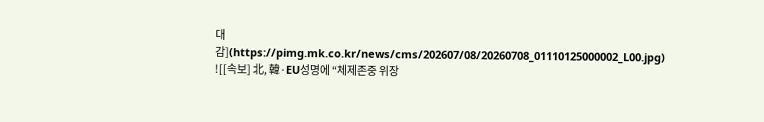대감](https://pimg.mk.co.kr/news/cms/202607/08/20260708_01110125000002_L00.jpg)
![[속보] 北, 韓·EU성명에 “체제존중 위장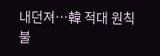내던져…韓 적대 원칙 불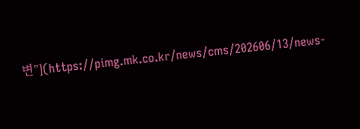변”](https://pimg.mk.co.kr/news/cms/202606/13/news-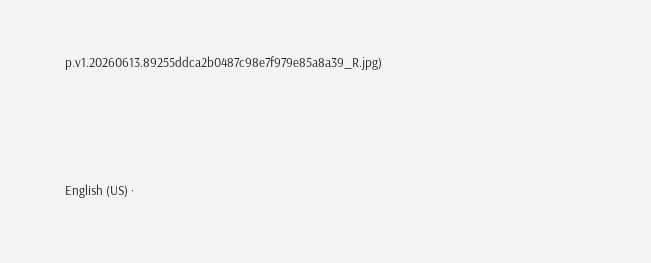p.v1.20260613.89255ddca2b0487c98e7f979e85a8a39_R.jpg)







English (US) ·